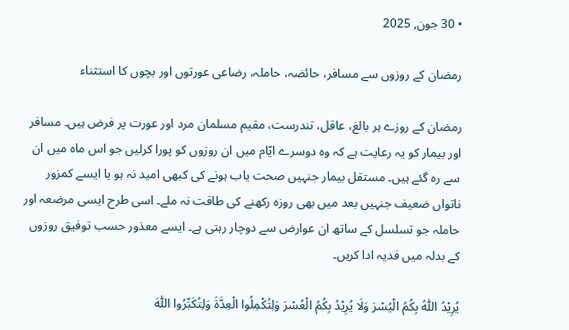• 30 جون, 2025

رمضان کے روزوں سے مسافر، حائضہ، حاملہ، رضاعی عورتوں اور بچوں کا استثناء

رمضان کے روزے ہر بالغ، عاقل، تندرست، مقیم مسلمان مرد اور عورت پر فرض ہیں۔ مسافر اور بیمار کو یہ رعایت ہے کہ وہ دوسرے ایّام میں ان روزوں کو پورا کرلیں جو اس ماہ میں ان سے رہ گئے ہیں۔ مستقل بیمار جنہیں صحت یاب ہونے کی کبھی امید نہ ہو یا ایسے کمزور ناتواں ضعیف جنہیں بعد میں بھی روزہ رکھنے کی طاقت نہ ملے۔ اسی طرح ایسی مرضعہ اور حاملہ جو تسلسل کے ساتھ ان عوارض سے دوچار رہتی ہے۔ ایسے معذور حسب توفیق روزوں کے بدلہ میں فدیہ ادا کریں۔

يُرِيْدُ اللّٰهُ بِكُمُ الْيُسْرَ وَلَا يُرِيْدُ بِكُمُ الْعُسْرَ وَلِتُكْمِلُوا الْعِدَّةَ وَلِتُكَبِّرُوا اللّٰهَ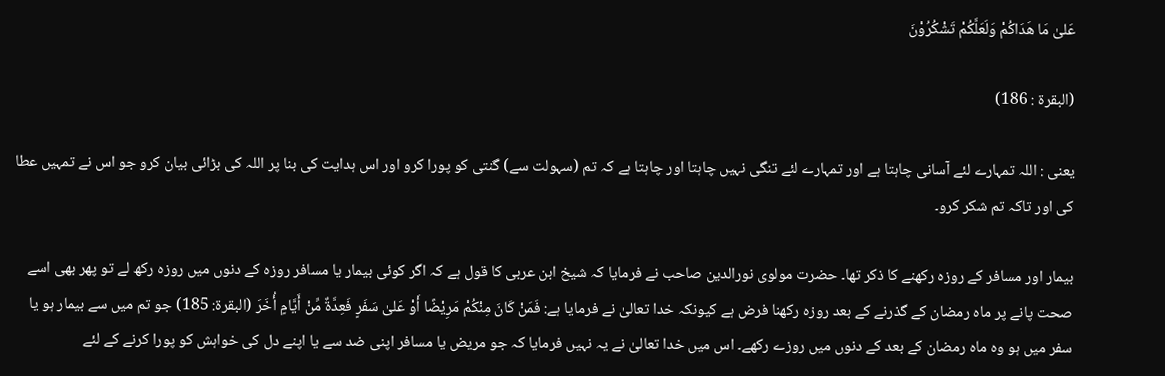عَلىٰ مَا هَدَاكُمْ وَلَعَلَّكُمْ تَشْكُرُوْنَ

(البقرة : 186)

یعنی : اللہ تمہارے لئے آسانی چاہتا ہے اور تمہارے لئے تنگی نہیں چاہتا اور چاہتا ہے کہ تم (سہولت سے) گنتی کو پورا کرو اور اس ہدایت کی بنا پر اللہ کی بڑائی بیان کرو جو اس نے تمہیں عطا کی اور تاکہ تم شکر کرو۔

بیمار اور مسافر کے روزہ رکھنے کا ذکر تھا۔ حضرت مولوی نورالدین صاحب نے فرمایا کہ شیخ ابن عربی کا قول ہے کہ اگر کوئی بیمار یا مسافر روزہ کے دنوں میں روزہ رکھ لے تو پھر بھی اسے صحت پانے پر ماہ رمضان کے گذرنے کے بعد روزہ رکھنا فرض ہے کیونکہ خدا تعالیٰ نے فرمایا ہے: فَمَنْ كَانَ مِنْكُمْ مَرِيْضًا أَوْ عَلىٰ سَفَرٍ فَعِدَّةٌ مِّنْ أَيَّامٍ أُخَرَ (البقرة: 185) جو تم میں سے بیمار ہو یا سفر میں ہو وہ ماہ رمضان کے بعد کے دنوں میں روزے رکھے۔ اس میں خدا تعالیٰ نے یہ نہیں فرمایا کہ جو مریض یا مسافر اپنی ضد سے یا اپنے دل کی خواہش کو پورا کرنے کے لئے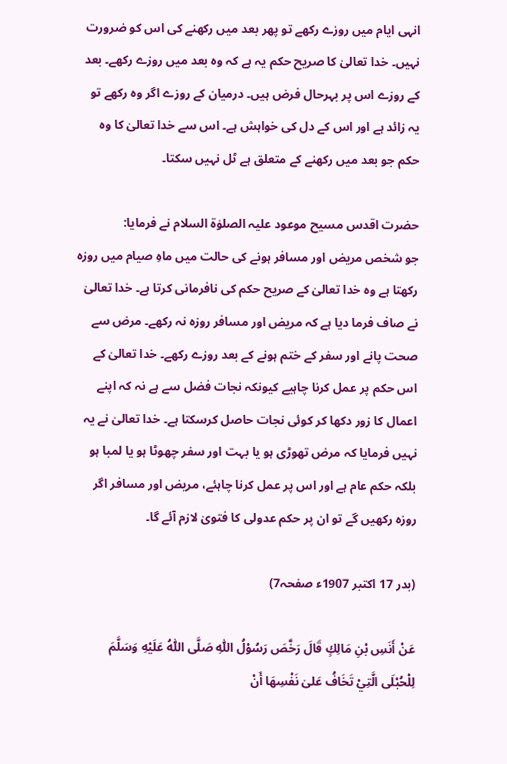انہی ایام میں روزے رکھے تو پھر بعد میں رکھنے کی اس کو ضرورت نہیں۔ خدا تعالیٰ کا صریح حکم یہ ہے کہ وہ بعد میں روزے رکھے۔ بعد کے روزے اس پر بہرحال فرض ہیں۔ درمیان کے روزے اگر وہ رکھے تو یہ زائد ہے اور اس کے دل کی خواہش ہے۔ اس سے خدا تعالیٰ کا وہ حکم جو بعد میں رکھنے کے متعلق ہے ٹل نہیں سکتا۔

حضرت اقدس مسیح موعود علیہ الصلوٰۃ السلام نے فرمایا:
جو شخص مریض اور مسافر ہونے کی حالت میں ماہِ صیام میں روزہ رکھتا ہے وہ خدا تعالیٰ کے صریح حکم کی نافرمانی کرتا ہے۔ خدا تعالیٰ نے صاف فرما دیا ہے کہ مریض اور مسافر روزہ نہ رکھے۔ مرض سے صحت پانے اور سفر کے ختم ہونے کے بعد روزے رکھے۔ خدا تعالیٰ کے اس حکم پر عمل کرنا چاہیے کیونکہ نجات فضل سے ہے نہ کہ اپنے اعمال کا زور دکھا کر کوئی نجات حاصل کرسکتا ہے۔ خدا تعالیٰ نے یہ نہیں فرمایا کہ مرض تھوڑی ہو یا بہت اور سفر چھوٹا ہو یا لمبا ہو بلکہ حکم عام ہے اور اس پر عمل کرنا چاہئے، مریض اور مسافر اگر روزہ رکھیں گے تو ان پر حکم عدولی کا فتویٰ لازم آئے گا۔

(بدر 17 اکتبر 1907ء صفحہ7)

عَنْ أَنَسِ بْنِ مَالِكٍ قَالَ رَخَّصَ رَسُوْلُ اللّٰهِ صَلَّى اللّٰهُ عَلَيْهِ وَسَلَّمَ لِلْحُبْلَى الَّتِيْ تَخَافُ عَلىٰ نَفْسِهَا أَنْ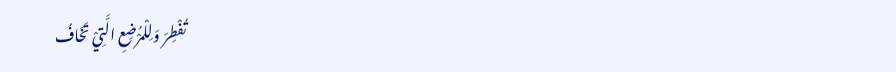تُفْطِرَ وَلِلْمُرْضِعِ الَّتِيْ تَخَافُ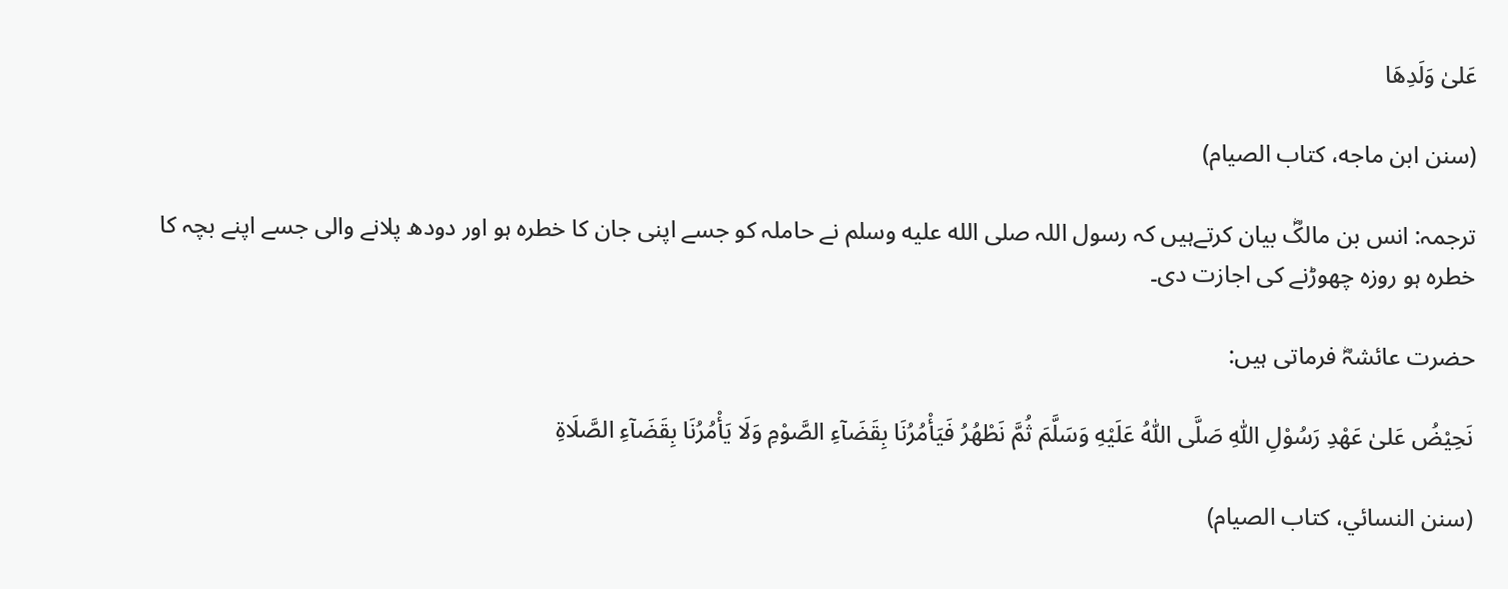عَلىٰ وَلَدِهَا

(سنن ابن ماجه، كتاب الصيام)

ترجمہ: انس بن مالکؓ بیان کرتےہیں کہ رسول اللہ صلى الله عليه وسلم نے حاملہ کو جسے اپنی جان کا خطرہ ہو اور دودھ پلانے والی جسے اپنے بچہ کا خطرہ ہو روزہ چھوڑنے کی اجازت دی۔

حضرت عائشہؓ فرماتی ہیں:

نَحِيْضُ عَلىٰ عَهْدِ رَسُوْلِ اللّٰهِ صَلَّى اللّٰهُ عَلَيْهِ وَسَلَّمَ ثُمَّ نَطْهُرُ فَيَأْمُرُنَا بِقَضَآءِ الصَّوْمِ وَلَا يَأْمُرُنَا بِقَضَآءِ الصَّلَاةِ

(سنن النسائي، كتاب الصيام)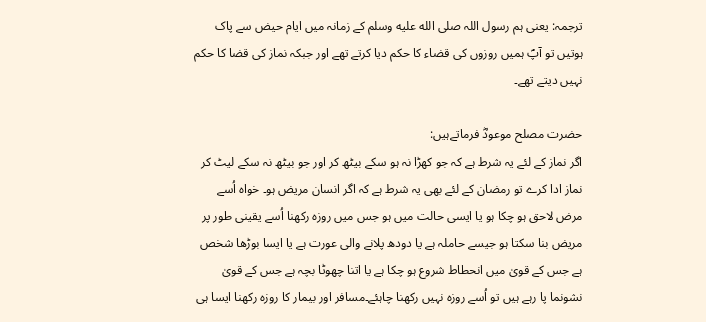ترجمہ: یعنی ہم رسول اللہ صلى الله عليه وسلم کے زمانہ میں ایام حیض سے پاک ہوتیں تو آپؐ ہمیں روزوں کی قضاء کا حکم دیا کرتے تھے اور جبکہ نماز کی قضا کا حکم نہیں دیتے تھے۔

حضرت مصلح موعودؓ فرماتےہیں:
اگر نماز کے لئے یہ شرط ہے کہ جو کھڑا نہ ہو سکے بیٹھ کر اور جو بیٹھ نہ سکے لیٹ کر نماز ادا کرے تو رمضان کے لئے بھی یہ شرط ہے کہ اگر انسان مریض ہو۔ خواہ اُسے مرض لاحق ہو چکا ہو یا ایسی حالت میں ہو جس میں روزہ رکھنا اُسے یقینی طور پر مریض بنا سکتا ہو جیسے حاملہ ہے یا دودھ پلانے والی عورت ہے یا ایسا بوڑھا شخص ہے جس کے قویٰ میں انحطاط شروع ہو چکا ہے یا اتنا چھوٹا بچہ ہے جس کے قویٰ نشونما پا رہے ہیں تو اُسے روزہ نہیں رکھنا چاہئے۔مسافر اور بیمار کا روزہ رکھنا ایسا ہی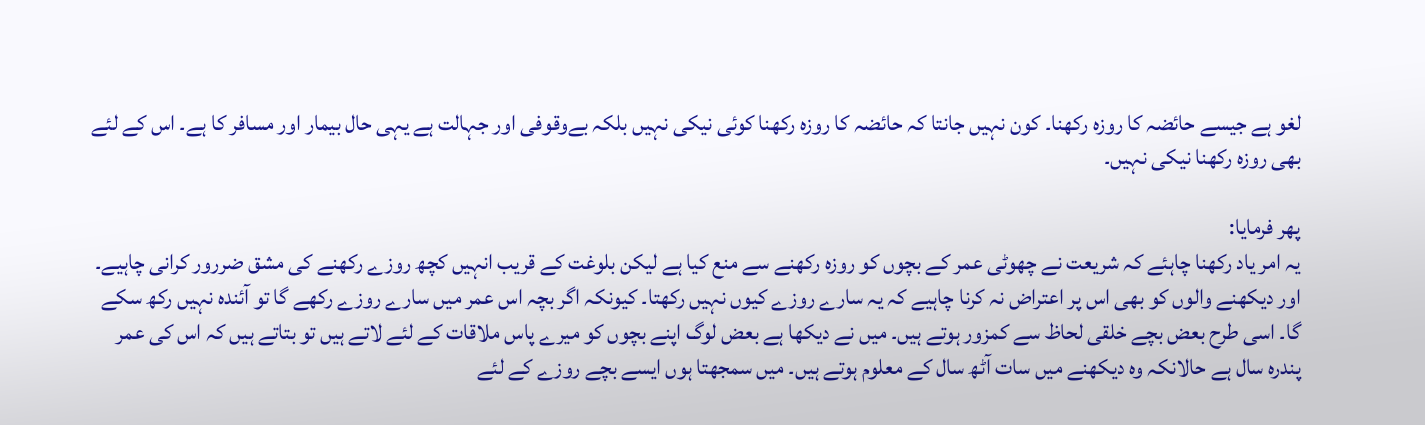لغو ہے جیسے حائضہ کا روزہ رکھنا۔ کون نہیں جانتا کہ حائضہ کا روزہ رکھنا کوئی نیکی نہیں بلکہ بےوقوفی اور جہالت ہے یہی حال بیمار اور مسافر کا ہے۔ اس کے لئے بھی روزہ رکھنا نیکی نہیں۔

پھر فرمایا:
یہ امر یاد رکھنا چاہئے کہ شریعت نے چھوٹی عمر کے بچوں کو روزہ رکھنے سے منع کیا ہے لیکن بلوغت کے قریب انہیں کچھ روزے رکھنے کی مشق ضررور کرانی چاہیے۔ اور دیکھنے والوں کو بھی اس پر اعتراض نہ کرنا چاہیے کہ یہ سارے روزے کیوں نہیں رکھتا۔ کیونکہ اگر بچہ اس عمر میں سارے روزے رکھے گا تو آئندہ نہیں رکھ سکے گا۔ اسی طرح بعض بچے خلقی لحاظ سے کمزور ہوتے ہیں۔ میں نے دیکھا ہے بعض لوگ اپنے بچوں کو میرے پاس ملاقات کے لئے لاتے ہیں تو بتاتے ہیں کہ اس کی عمر پندرہ سال ہے حالانکہ وہ دیکھنے میں سات آٹھ سال کے معلوم ہوتے ہیں۔ میں سمجھتا ہوں ایسے بچے روزے کے لئے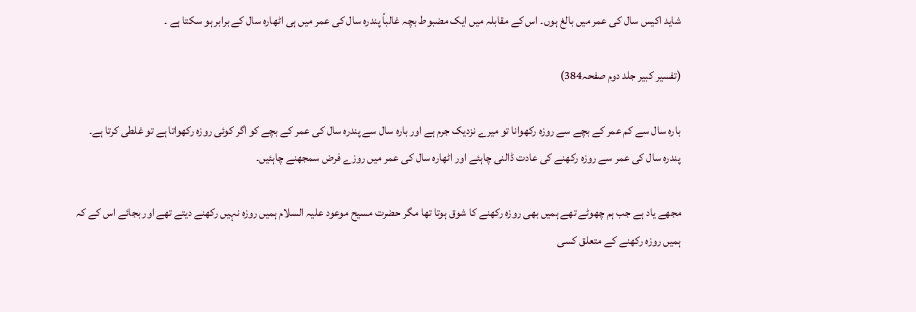شاید اکیس سال کی عمر میں بالغ ہوں۔ اس کے مقابلہ میں ایک مضبوط بچہ غالباً پندرہ سال کی عمر میں ہی اٹھارہ سال کے برابر ہو سکتا ہے ۔

(تفسیر کبیر جلد دوم صفحہ384)

بارہ سال سے کم عمر کے بچے سے روزہ رکھوانا تو میرے نزدیک جرم ہے اور بارہ سال سے پندرہ سال کی عمر کے بچے کو اگر کوئی روزہ رکھواتا ہے تو غلطی کرتا ہے۔ پندرہ سال کی عمر سے روزہ رکھنے کی عادت ڈالنی چاہئے اور اٹھارہ سال کی عمر میں روزے فرض سمجھنے چاہئیں۔

مجھے یاد ہے جب ہم چھوٹے تھے ہمیں بھی روزہ رکھنے کا شوق ہوتا تھا مگر حضرت مسیح موعود علیہ السلام ہمیں روزہ نہیں رکھنے دیتے تھے اور بجائے اس کے کہ ہمیں روزہ رکھنے کے متعلق کسی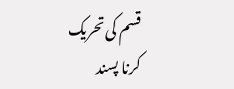قسم کی تحریک کرنا پسند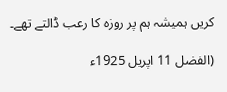کریں ہمیشہ ہم پر روزہ کا رعب ڈالتے تھے۔

(الفضل 11 اپریل 1925ء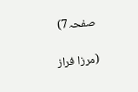صفحہ7)

(مرزا فراز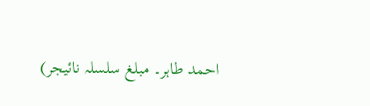احمد طاہر۔ مبلغ سلسلہ نائیجر)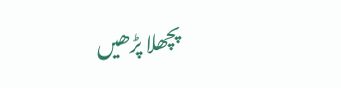پچھلا پڑھیں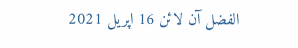الفضل آن لائن 16 اپریل 2021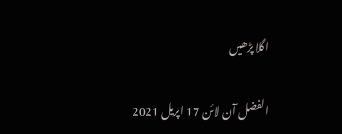اگلا پڑھیں

الفضل آن لائن 17 اپریل 2021